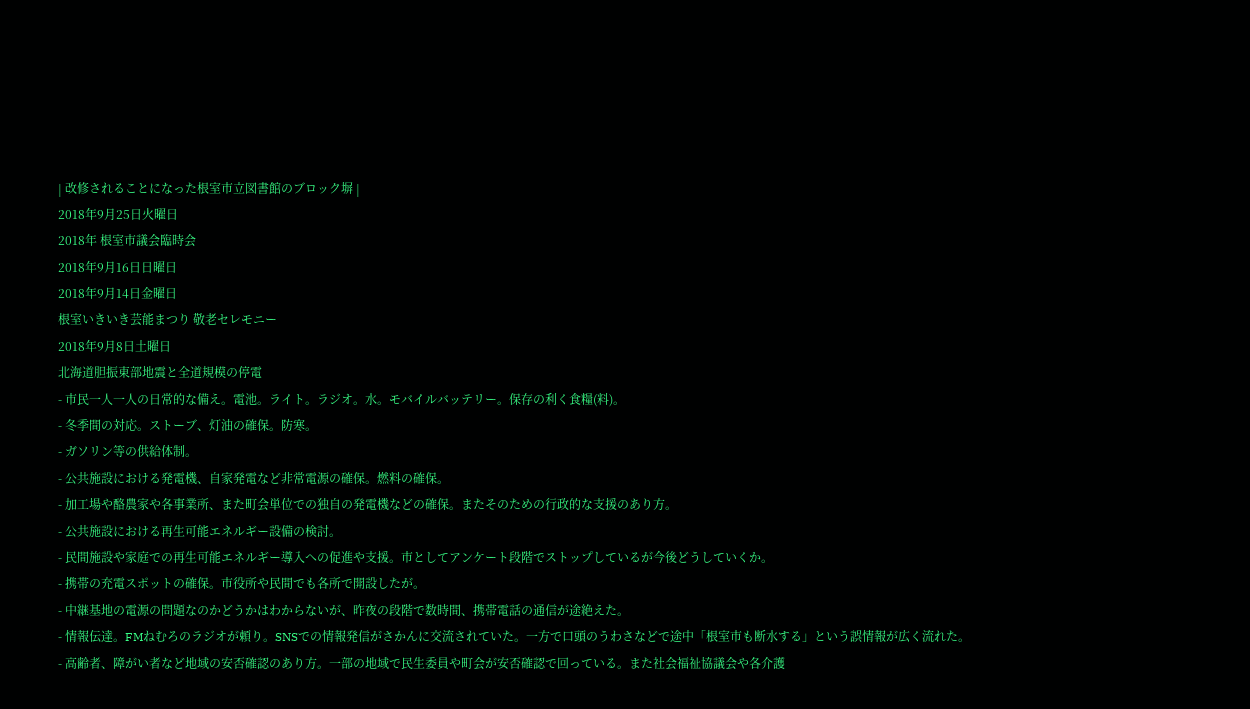| 改修されることになった根室市立図書館のブロック塀 |
2018年9月25日火曜日
2018年 根室市議会臨時会
2018年9月16日日曜日
2018年9月14日金曜日
根室いきいき芸能まつり 敬老セレモニー
2018年9月8日土曜日
北海道胆振東部地震と全道規模の停電
- 市民一人一人の日常的な備え。電池。ライト。ラジオ。水。モバイルバッテリー。保存の利く食糧(料)。
- 冬季間の対応。ストーブ、灯油の確保。防寒。
- ガソリン等の供給体制。
- 公共施設における発電機、自家発電など非常電源の確保。燃料の確保。
- 加工場や酪農家や各事業所、また町会単位での独自の発電機などの確保。またそのための行政的な支援のあり方。
- 公共施設における再生可能エネルギー設備の検討。
- 民間施設や家庭での再生可能エネルギー導入への促進や支援。市としてアンケート段階でストップしているが今後どうしていくか。
- 携帯の充電スポットの確保。市役所や民間でも各所で開設したが。
- 中継基地の電源の問題なのかどうかはわからないが、昨夜の段階で数時間、携帯電話の通信が途絶えた。
- 情報伝達。FMねむろのラジオが頼り。SNSでの情報発信がさかんに交流されていた。一方で口頭のうわさなどで途中「根室市も断水する」という誤情報が広く流れた。
- 高齢者、障がい者など地域の安否確認のあり方。一部の地域で民生委員や町会が安否確認で回っている。また社会福祉協議会や各介護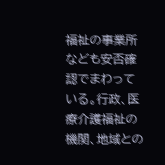福祉の事業所なども安否確認でまわっている。行政、医療介護福祉の機関、地域との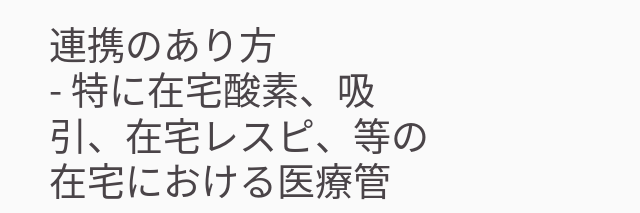連携のあり方
- 特に在宅酸素、吸引、在宅レスピ、等の在宅における医療管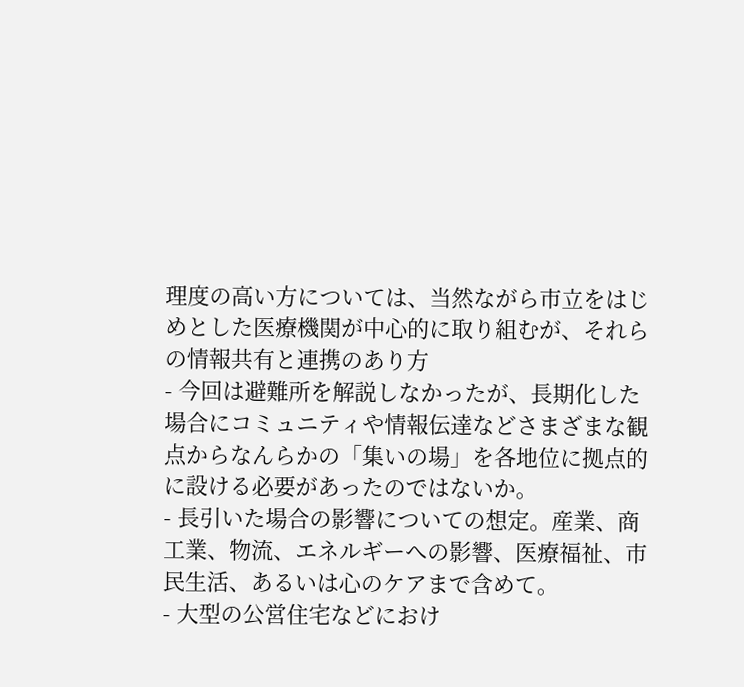理度の高い方については、当然ながら市立をはじめとした医療機関が中心的に取り組むが、それらの情報共有と連携のあり方
- 今回は避難所を解説しなかったが、長期化した場合にコミュニティや情報伝達などさまざまな観点からなんらかの「集いの場」を各地位に拠点的に設ける必要があったのではないか。
- 長引いた場合の影響についての想定。産業、商工業、物流、エネルギーへの影響、医療福祉、市民生活、あるいは心のケアまで含めて。
- 大型の公営住宅などにおけ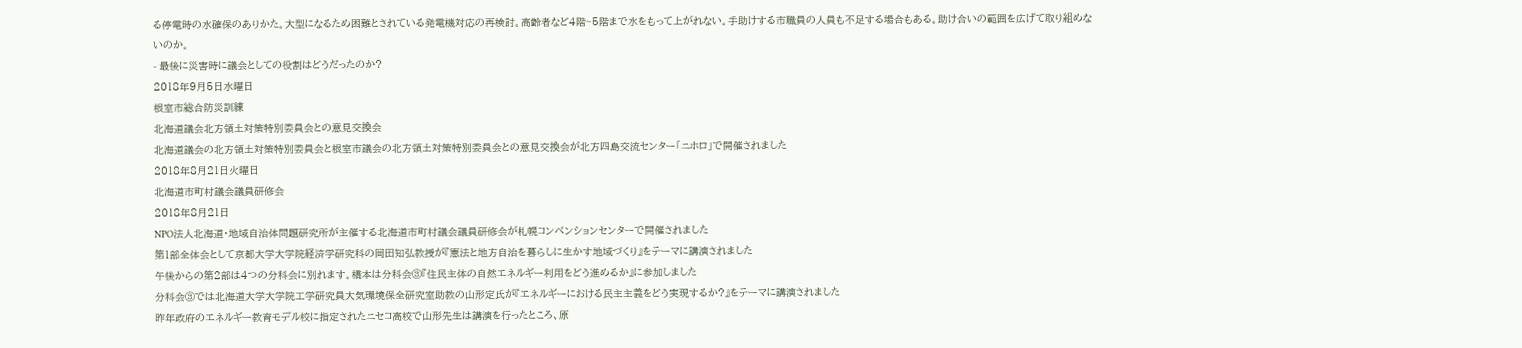る停電時の水確保のありかた。大型になるため困難とされている発電機対応の再検討。高齢者など4階~5階まで水をもって上がれない。手助けする市職員の人員も不足する場合もある。助け合いの範囲を広げて取り組めないのか。
- 最後に災害時に議会としての役割はどうだったのか?
2018年9月5日水曜日
根室市総合防災訓練
北海道議会北方領土対策特別委員会との意見交換会
北海道議会の北方領土対策特別委員会と根室市議会の北方領土対策特別委員会との意見交換会が北方四島交流センター「ニホロ」で開催されました
2018年8月21日火曜日
北海道市町村議会議員研修会
2018年8月21日
NPO法人北海道・地域自治体問題研究所が主催する北海道市町村議会議員研修会が札幌コンベンションセンターで開催されました
第1部全体会として京都大学大学院経済学研究科の岡田知弘教授が『憲法と地方自治を暮らしに生かす地域づくり』をテーマに講演されました
午後からの第2部は4つの分科会に別れます。橋本は分科会③『住民主体の自然エネルギー利用をどう進めるか』に参加しました
分科会③では北海道大学大学院工学研究員大気環境保全研究室助教の山形定氏が『エネルギーにおける民主主義をどう実現するか?』をテーマに講演されました
昨年政府のエネルギー教育モデル校に指定されたニセコ高校で山形先生は講演を行ったところ、原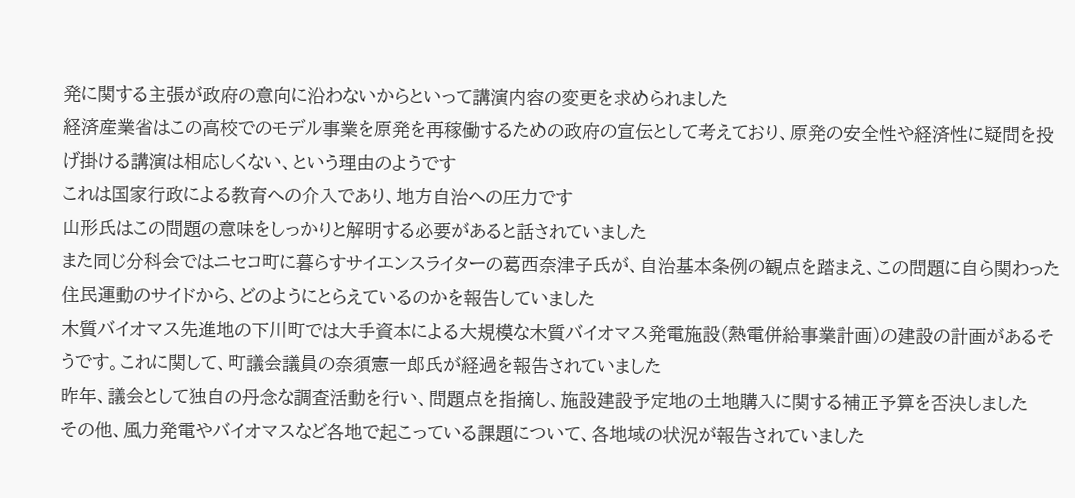発に関する主張が政府の意向に沿わないからといって講演内容の変更を求められました
経済産業省はこの高校でのモデル事業を原発を再稼働するための政府の宣伝として考えており、原発の安全性や経済性に疑問を投げ掛ける講演は相応しくない、という理由のようです
これは国家行政による教育への介入であり、地方自治への圧力です
山形氏はこの問題の意味をしっかりと解明する必要があると話されていました
また同じ分科会ではニセコ町に暮らすサイエンスライターの葛西奈津子氏が、自治基本条例の観点を踏まえ、この問題に自ら関わった住民運動のサイドから、どのようにとらえているのかを報告していました
木質バイオマス先進地の下川町では大手資本による大規模な木質バイオマス発電施設(熱電併給事業計画)の建設の計画があるそうです。これに関して、町議会議員の奈須憲一郎氏が経過を報告されていました
昨年、議会として独自の丹念な調査活動を行い、問題点を指摘し、施設建設予定地の土地購入に関する補正予算を否決しました
その他、風力発電やバイオマスなど各地で起こっている課題について、各地域の状況が報告されていました